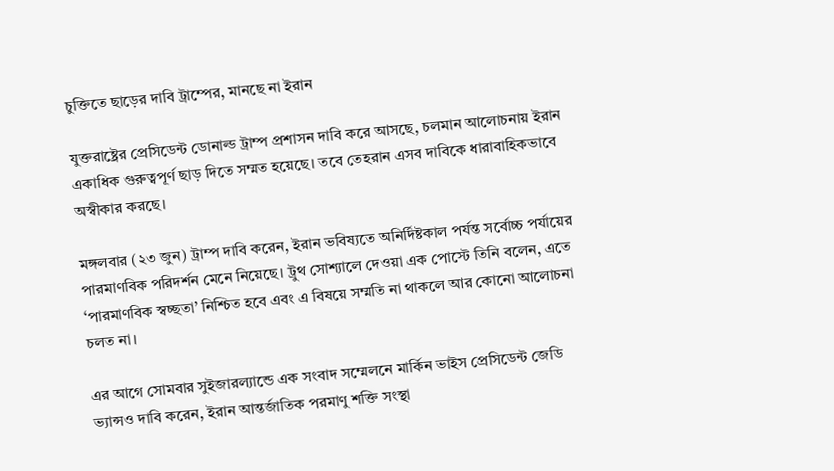চুক্তিতে ছাড়ের দাবি ট্রাম্পের, মানছে না ইরান

যুক্তরাষ্ট্রের প্রেসিডেন্ট ডোনাল্ড ট্রাম্প প্রশাসন দাবি করে আসছে, চলমান আলোচনায় ইরান একাধিক গুরুত্বপূর্ণ ছাড় দিতে সম্মত হয়েছে। তবে তেহরান এসব দাবিকে ধারাবাহিকভাবে অস্বীকার করছে।

মঙ্গলবার (২৩ জুন) ট্রাম্প দাবি করেন, ইরান ভবিষ্যতে অনির্দিষ্টকাল পর্যন্ত সর্বোচ্চ পর্যায়ের পারমাণবিক পরিদর্শন মেনে নিয়েছে। ট্রুথ সোশ্যালে দেওয়া এক পোস্টে তিনি বলেন, এতে ‘পারমাণবিক স্বচ্ছতা’ নিশ্চিত হবে এবং এ বিষয়ে সম্মতি না থাকলে আর কোনো আলোচনা চলত না।

এর আগে সোমবার সুইজারল্যান্ডে এক সংবাদ সম্মেলনে মার্কিন ভাইস প্রেসিডেন্ট জেডি ভ্যান্সও দাবি করেন, ইরান আন্তর্জাতিক পরমাণু শক্তি সংস্থা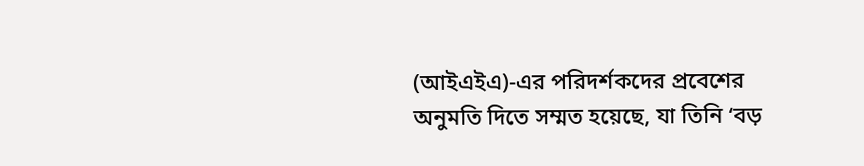(আইএইএ)-এর পরিদর্শকদের প্রবেশের অনুমতি দিতে সম্মত হয়েছে, যা তিনি ‘বড়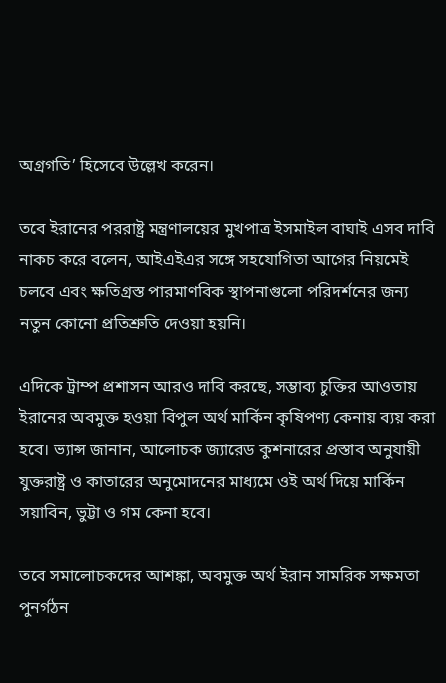অগ্রগতি’ হিসেবে উল্লেখ করেন।

তবে ইরানের পররাষ্ট্র মন্ত্রণালয়ের মুখপাত্র ইসমাইল বাঘাই এসব দাবি নাকচ করে বলেন, আইএইএর সঙ্গে সহযোগিতা আগের নিয়মেই চলবে এবং ক্ষতিগ্রস্ত পারমাণবিক স্থাপনাগুলো পরিদর্শনের জন্য নতুন কোনো প্রতিশ্রুতি দেওয়া হয়নি।

এদিকে ট্রাম্প প্রশাসন আরও দাবি করছে, সম্ভাব্য চুক্তির আওতায় ইরানের অবমুক্ত হওয়া বিপুল অর্থ মার্কিন কৃষিপণ্য কেনায় ব্যয় করা হবে। ভ্যান্স জানান, আলোচক জ্যারেড কুশনারের প্রস্তাব অনুযায়ী যুক্তরাষ্ট্র ও কাতারের অনুমোদনের মাধ্যমে ওই অর্থ দিয়ে মার্কিন সয়াবিন, ভুট্টা ও গম কেনা হবে।

তবে সমালোচকদের আশঙ্কা, অবমুক্ত অর্থ ইরান সামরিক সক্ষমতা পুনর্গঠন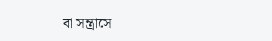বা সন্ত্রাসে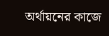অর্থায়নের কাজে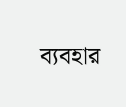ব্যবহার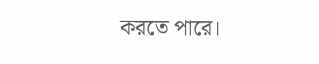করতে পারে।